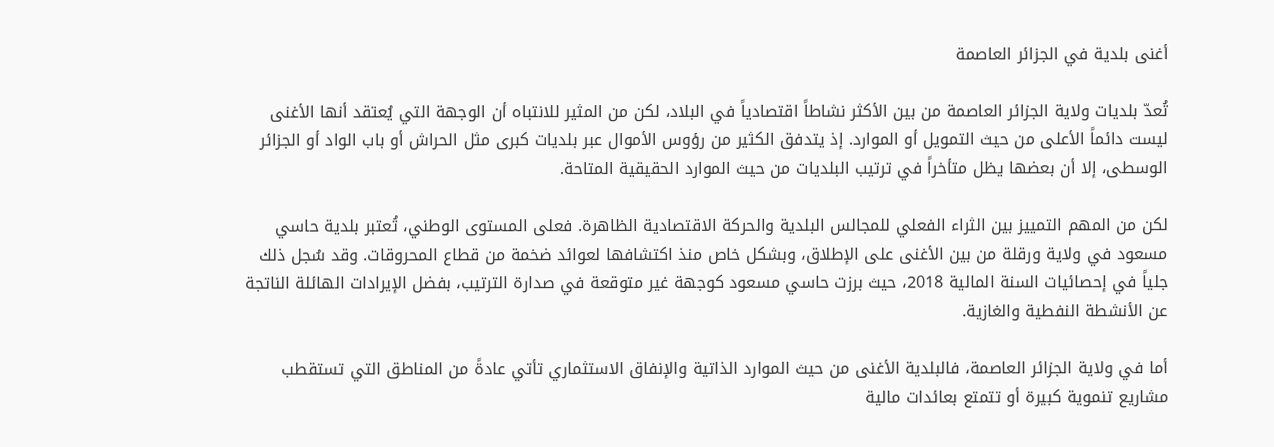أغنى بلدية في الجزائر العاصمة

تُعدّ بلديات ولاية الجزائر العاصمة من بين الأكثر نشاطاً اقتصادياً في البلاد، لكن من المثير للانتباه أن الوجهة التي يُعتقد أنها الأغنى ليست دائماً الأعلى من حيث التمويل أو الموارد. إذ يتدفق الكثير من رؤوس الأموال عبر بلديات كبرى مثل الحراش أو باب الواد أو الجزائر الوسطى، إلا أن بعضها يظل متأخراً في ترتيب البلديات من حيث الموارد الحقيقية المتاحة.

لكن من المهم التمييز بين الثراء الفعلي للمجالس البلدية والحركة الاقتصادية الظاهرة. فعلى المستوى الوطني، تُعتبر بلدية حاسي مسعود في ولاية ورقلة من بين الأغنى على الإطلاق، وبشكل خاص منذ اكتشافها لعوائد ضخمة من قطاع المحروقات. وقد سُجل ذلك جلياً في إحصائيات السنة المالية 2018، حيث برزت حاسي مسعود كوجهة غير متوقعة في صدارة الترتيب، بفضل الإيرادات الهائلة الناتجة عن الأنشطة النفطية والغازية.

أما في ولاية الجزائر العاصمة، فالبلدية الأغنى من حيث الموارد الذاتية والإنفاق الاستثماري تأتي عادةً من المناطق التي تستقطب مشاريع تنموية كبيرة أو تتمتع بعائدات مالية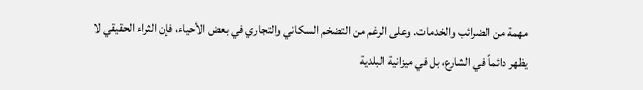مهمة من الضرائب والخدمات. وعلى الرغم من التضخم السكاني والتجاري في بعض الأحياء، فإن الثراء الحقيقي لا يظهر دائماً في الشارع، بل في ميزانية البلدية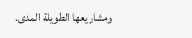ومشاريعها الطويلة المدى.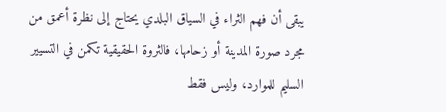يبقى أن فهم الثراء في السياق البلدي يحتاج إلى نظرة أعمق من مجرد صورة المدينة أو زحامها، فالثروة الحقيقية تكمن في التسيير السليم للموارد، وليس فقط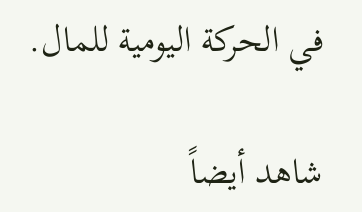في الحركة اليومية للمال.

شاهد أيضاً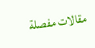مقالات مفصلة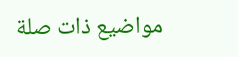مواضيع ذات صلة